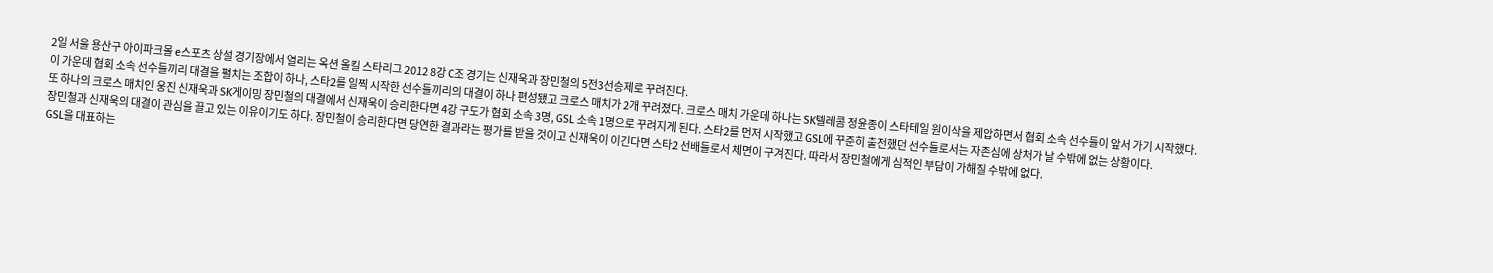2일 서울 용산구 아이파크몰 e스포츠 상설 경기장에서 열리는 옥션 올킬 스타리그 2012 8강 C조 경기는 신재욱과 장민철의 5전3선승제로 꾸려진다.
이 가운데 협회 소속 선수들끼리 대결을 펼치는 조합이 하나, 스타2를 일찍 시작한 선수들끼리의 대결이 하나 편성됐고 크로스 매치가 2개 꾸려졌다. 크로스 매치 가운데 하나는 SK텔레콤 정윤종이 스타테일 원이삭을 제압하면서 협회 소속 선수들이 앞서 가기 시작했다.
또 하나의 크로스 매치인 웅진 신재욱과 SK게이밍 장민철의 대결에서 신재욱이 승리한다면 4강 구도가 협회 소속 3명, GSL 소속 1명으로 꾸려지게 된다. 스타2를 먼저 시작했고 GSL에 꾸준히 출전했던 선수들로서는 자존심에 상처가 날 수밖에 없는 상황이다.
장민철과 신재욱의 대결이 관심을 끌고 있는 이유이기도 하다. 장민철이 승리한다면 당연한 결과라는 평가를 받을 것이고 신재욱이 이긴다면 스타2 선배들로서 체면이 구겨진다. 따라서 장민철에게 심적인 부담이 가해질 수밖에 없다.
GSL을 대표하는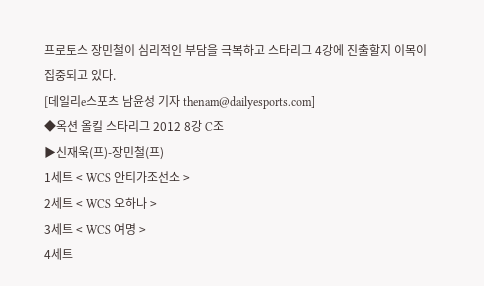프로토스 장민철이 심리적인 부담을 극복하고 스타리그 4강에 진출할지 이목이 집중되고 있다.
[데일리e스포츠 남윤성 기자 thenam@dailyesports.com]
◆옥션 올킬 스타리그 2012 8강 C조
▶신재욱(프)-장민철(프)
1세트 < WCS 안티가조선소 >
2세트 < WCS 오하나 >
3세트 < WCS 여명 >
4세트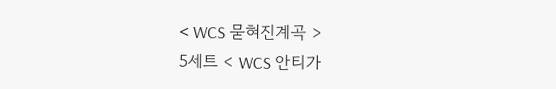< WCS 묻혀진계곡 >
5세트 < WCS 안티가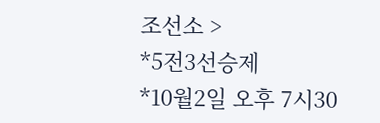조선소 >
*5전3선승제
*10월2일 오후 7시30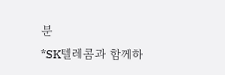분
*SK텔레콤과 함께하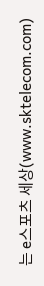는 e스포츠 세상(www.sktelecom.com)